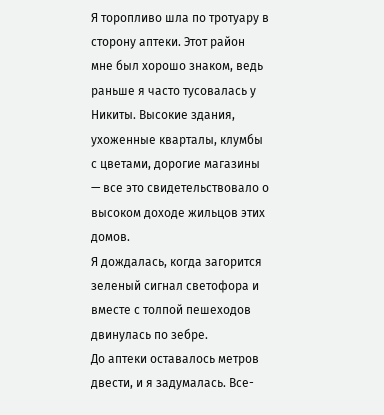Я торопливо шла по тротуару в сторону аптеки. Этот район мне был хорошо знаком, ведь раньше я часто тусовалась у Никиты. Высокие здания, ухоженные кварталы, клумбы с цветами, дорогие магазины — все это свидетельствовало о высоком доходе жильцов этих домов.
Я дождалась, когда загорится зеленый сигнал светофора и вместе с толпой пешеходов двинулась по зебре.
До аптеки оставалось метров двести, и я задумалась. Все-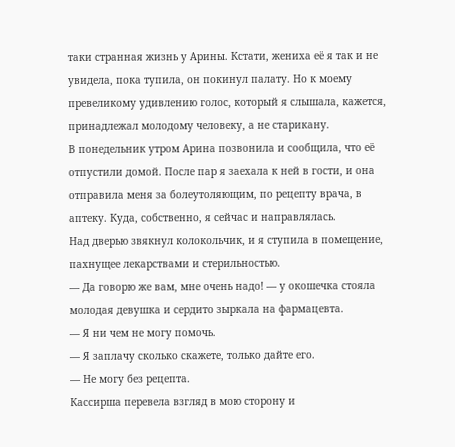таки странная жизнь у Арины. Кстати, жениха её я так и не увидела, пока тупила, он покинул палату. Но к моему превеликому удивлению голос, который я слышала, кажется, принадлежал молодому человеку, а не старикану.
В понедельник утром Арина позвонила и сообщила, что её отпустили домой. После пар я заехала к ней в гости, и она отправила меня за болеутоляющим, по рецепту врача, в аптеку. Куда, собственно, я сейчас и направлялась.
Над дверью звякнул колокольчик, и я ступила в помещение, пахнущее лекарствами и стерильностью.
— Да говорю же вам, мне очень надо! — у окошечка стояла молодая девушка и сердито зыркала на фармацевта.
— Я ни чем не могу помочь.
— Я заплачу сколько скажете, только дайте его.
— Не могу без рецепта.
Кассирша перевела взгляд в мою сторону и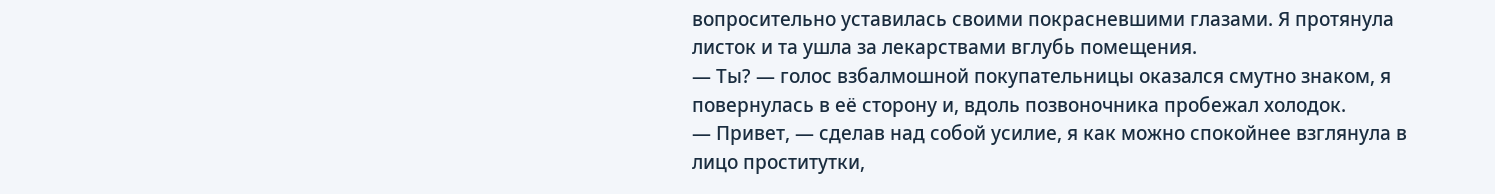вопросительно уставилась своими покрасневшими глазами. Я протянула листок и та ушла за лекарствами вглубь помещения.
— Ты? — голос взбалмошной покупательницы оказался смутно знаком, я повернулась в её сторону и, вдоль позвоночника пробежал холодок.
— Привет, — сделав над собой усилие, я как можно спокойнее взглянула в лицо проститутки,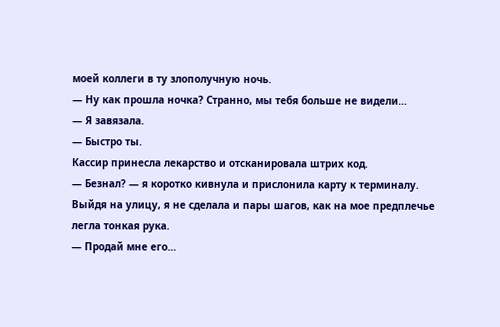моей коллеги в ту злополучную ночь.
— Ну как прошла ночка? Странно, мы тебя больше не видели…
— Я завязала.
— Быстро ты.
Кассир принесла лекарство и отсканировала штрих код.
— Безнал? — я коротко кивнула и прислонила карту к терминалу.
Выйдя на улицу, я не сделала и пары шагов, как на мое предплечье легла тонкая рука.
— Продай мне его…